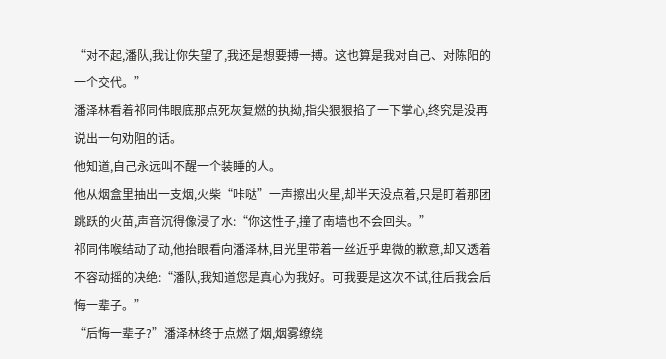“对不起,潘队,我让你失望了,我还是想要搏一搏。这也算是我对自己、对陈阳的一个交代。”
潘泽林看着祁同伟眼底那点死灰复燃的执拗,指尖狠狠掐了一下掌心,终究是没再说出一句劝阻的话。
他知道,自己永远叫不醒一个装睡的人。
他从烟盒里抽出一支烟,火柴“咔哒”一声擦出火星,却半天没点着,只是盯着那团跳跃的火苗,声音沉得像浸了水:“你这性子,撞了南墙也不会回头。”
祁同伟喉结动了动,他抬眼看向潘泽林,目光里带着一丝近乎卑微的歉意,却又透着不容动摇的决绝:“潘队,我知道您是真心为我好。可我要是这次不试,往后我会后悔一辈子。”
“后悔一辈子?”潘泽林终于点燃了烟,烟雾缭绕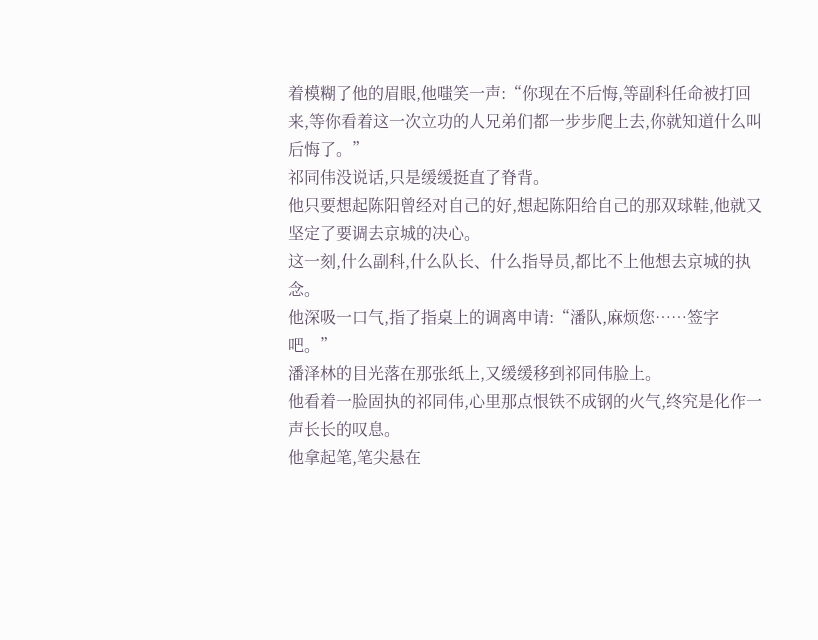着模糊了他的眉眼,他嗤笑一声:“你现在不后悔,等副科任命被打回来,等你看着这一次立功的人兄弟们都一步步爬上去,你就知道什么叫后悔了。”
祁同伟没说话,只是缓缓挺直了脊背。
他只要想起陈阳曾经对自己的好,想起陈阳给自己的那双球鞋,他就又坚定了要调去京城的决心。
这一刻,什么副科,什么队长、什么指导员,都比不上他想去京城的执念。
他深吸一口气,指了指桌上的调离申请:“潘队,麻烦您……签字吧。”
潘泽林的目光落在那张纸上,又缓缓移到祁同伟脸上。
他看着一脸固执的祁同伟,心里那点恨铁不成钢的火气,终究是化作一声长长的叹息。
他拿起笔,笔尖悬在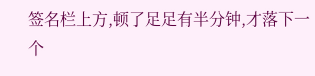签名栏上方,顿了足足有半分钟,才落下一个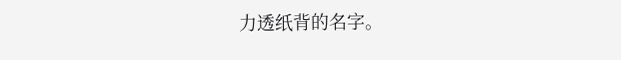力透纸背的名字。